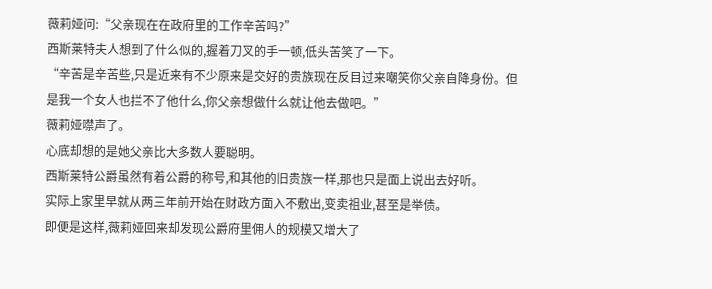薇莉娅问:“父亲现在在政府里的工作辛苦吗?”
西斯莱特夫人想到了什么似的,握着刀叉的手一顿,低头苦笑了一下。
“辛苦是辛苦些,只是近来有不少原来是交好的贵族现在反目过来嘲笑你父亲自降身份。但是我一个女人也拦不了他什么,你父亲想做什么就让他去做吧。”
薇莉娅噤声了。
心底却想的是她父亲比大多数人要聪明。
西斯莱特公爵虽然有着公爵的称号,和其他的旧贵族一样,那也只是面上说出去好听。
实际上家里早就从两三年前开始在财政方面入不敷出,变卖祖业,甚至是举债。
即便是这样,薇莉娅回来却发现公爵府里佣人的规模又增大了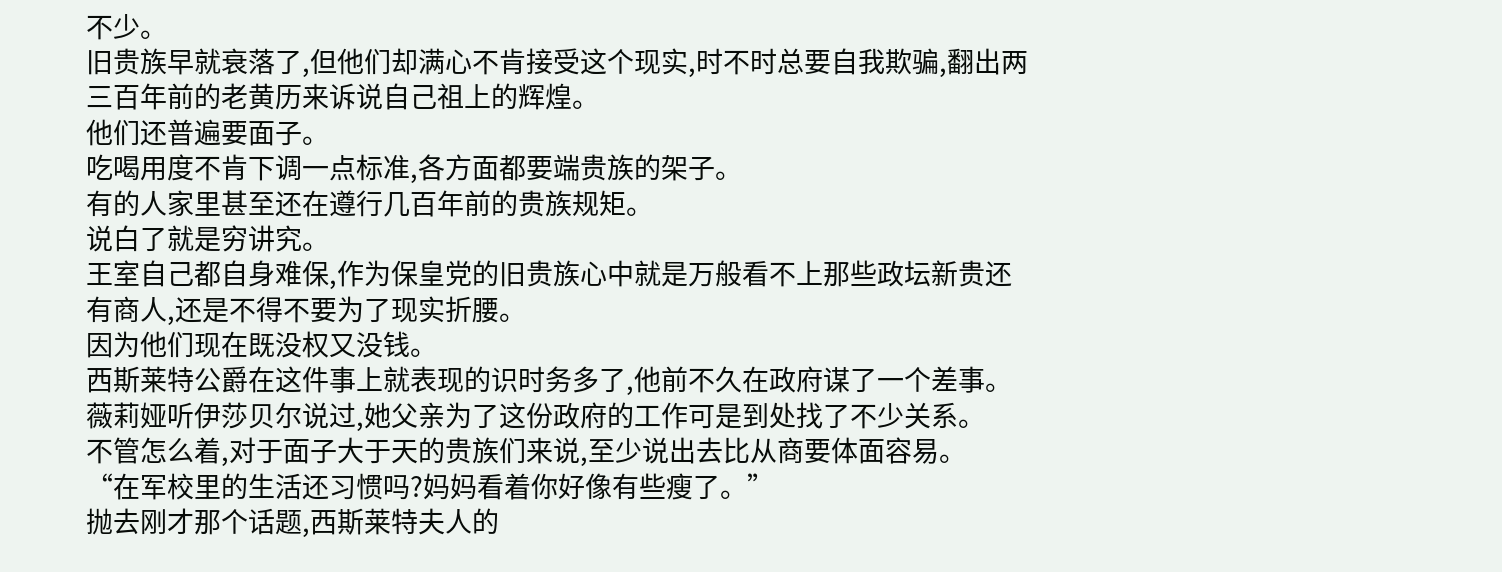不少。
旧贵族早就衰落了,但他们却满心不肯接受这个现实,时不时总要自我欺骗,翻出两三百年前的老黄历来诉说自己祖上的辉煌。
他们还普遍要面子。
吃喝用度不肯下调一点标准,各方面都要端贵族的架子。
有的人家里甚至还在遵行几百年前的贵族规矩。
说白了就是穷讲究。
王室自己都自身难保,作为保皇党的旧贵族心中就是万般看不上那些政坛新贵还有商人,还是不得不要为了现实折腰。
因为他们现在既没权又没钱。
西斯莱特公爵在这件事上就表现的识时务多了,他前不久在政府谋了一个差事。
薇莉娅听伊莎贝尔说过,她父亲为了这份政府的工作可是到处找了不少关系。
不管怎么着,对于面子大于天的贵族们来说,至少说出去比从商要体面容易。
“在军校里的生活还习惯吗?妈妈看着你好像有些瘦了。”
抛去刚才那个话题,西斯莱特夫人的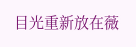目光重新放在薇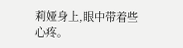莉娅身上,眼中带着些心疼。